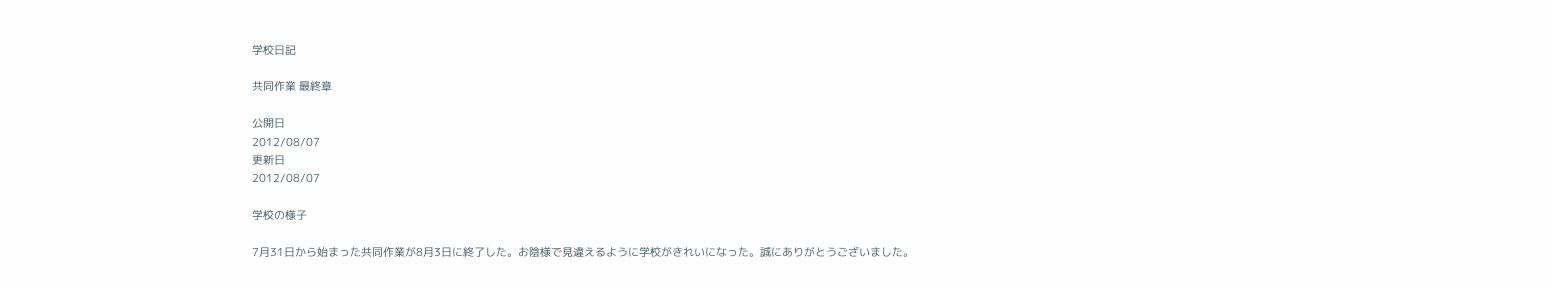学校日記

共同作業 最終章

公開日
2012/08/07
更新日
2012/08/07

学校の様子

7月31日から始まった共同作業が8月3日に終了した。お陰様で見違えるように学校がきれいになった。誠にありがとうございました。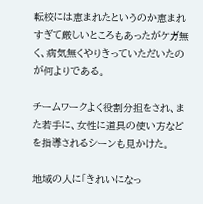転校には恵まれたというのか恵まれすぎて厳しいところもあったがケガ無く、病気無くやりきっていただいたのが何よりである。

チームワークよく役割分担をされ、また若手に、女性に道具の使い方などを指導されるシーンも見かけた。

地域の人に「きれいになっ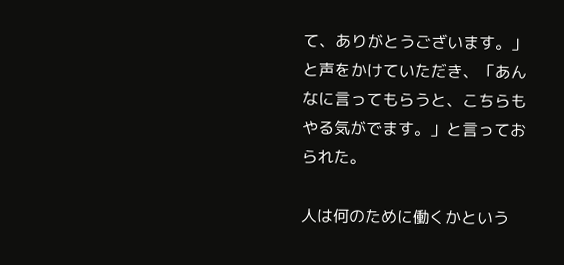て、ありがとうございます。」と声をかけていただき、「あんなに言ってもらうと、こちらもやる気がでます。」と言っておられた。

人は何のために働くかという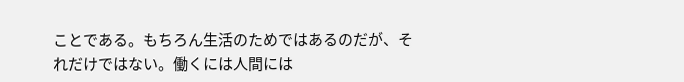ことである。もちろん生活のためではあるのだが、それだけではない。働くには人間には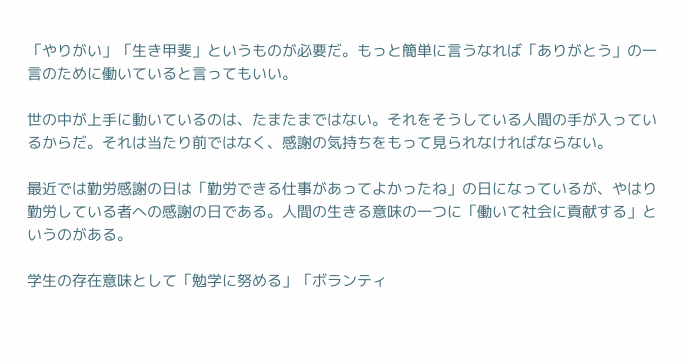「やりがい」「生き甲斐」というものが必要だ。もっと簡単に言うなれば「ありがとう」の一言のために働いていると言ってもいい。

世の中が上手に動いているのは、たまたまではない。それをそうしている人間の手が入っているからだ。それは当たり前ではなく、感謝の気持ちをもって見られなければならない。

最近では勤労感謝の日は「勤労できる仕事があってよかったね」の日になっているが、やはり勤労している者への感謝の日である。人間の生きる意味の一つに「働いて社会に貢献する」というのがある。

学生の存在意味として「勉学に努める」「ボランティ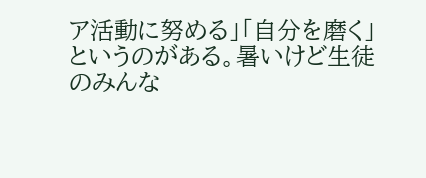ア活動に努める」「自分を磨く」というのがある。暑いけど生徒のみんな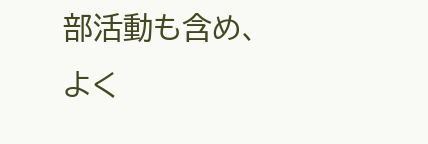部活動も含め、よく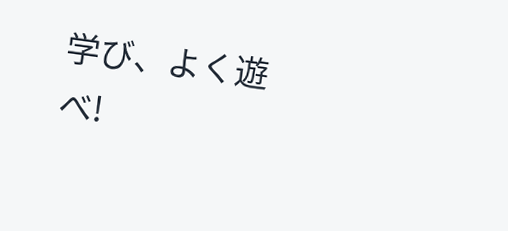学び、よく遊べ!